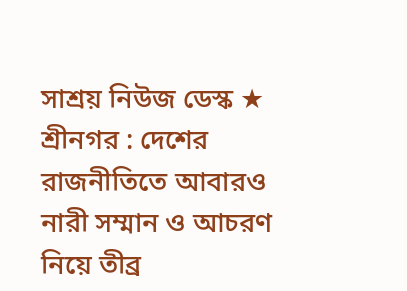সাশ্রয় নিউজ ডেস্ক ★ শ্রীনগর : দেশের রাজনীতিতে আবারও নারী সম্মান ও আচরণ নিয়ে তীব্র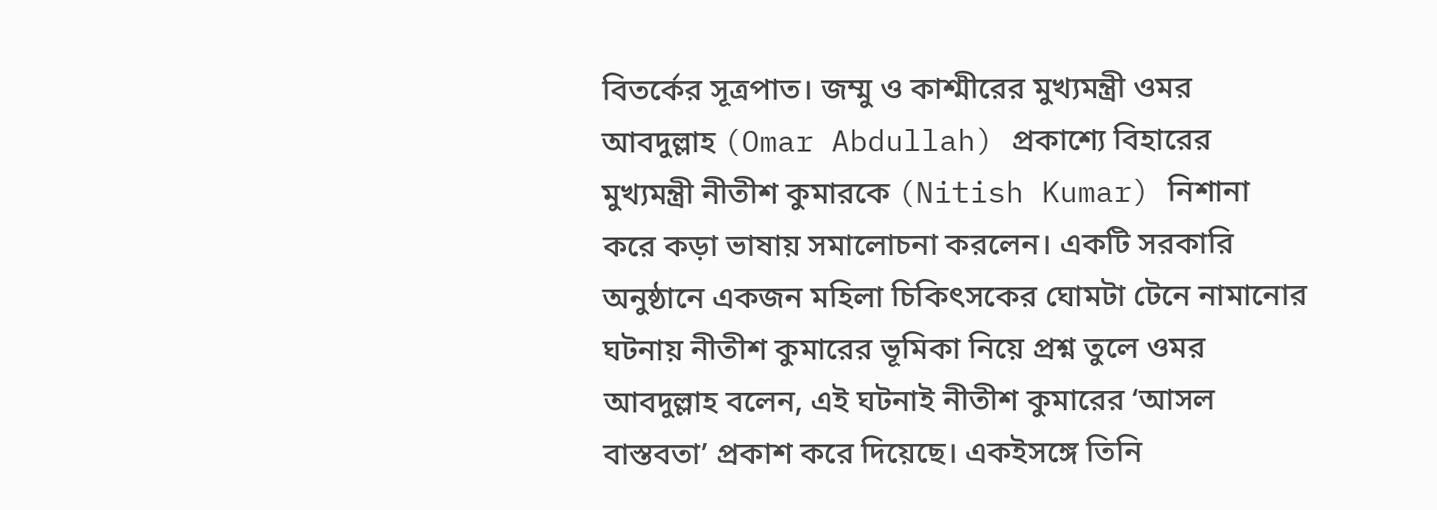বিতর্কের সূত্রপাত। জম্মু ও কাশ্মীরের মুখ্যমন্ত্রী ওমর আবদুল্লাহ (Omar Abdullah) প্রকাশ্যে বিহারের মুখ্যমন্ত্রী নীতীশ কুমারকে (Nitish Kumar) নিশানা করে কড়া ভাষায় সমালোচনা করলেন। একটি সরকারি অনুষ্ঠানে একজন মহিলা চিকিৎসকের ঘোমটা টেনে নামানোর ঘটনায় নীতীশ কুমারের ভূমিকা নিয়ে প্রশ্ন তুলে ওমর আবদুল্লাহ বলেন, এই ঘটনাই নীতীশ কুমারের ‘আসল বাস্তবতা’ প্রকাশ করে দিয়েছে। একইসঙ্গে তিনি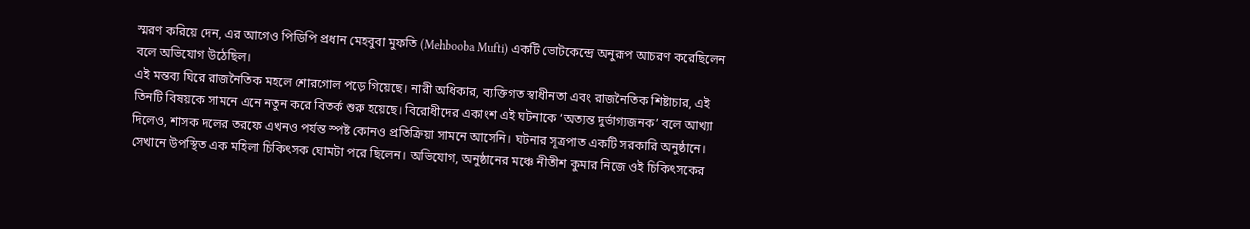স্মরণ করিয়ে দেন, এর আগেও পিডিপি প্রধান মেহবুবা মুফতি (Mehbooba Mufti) একটি ভোটকেন্দ্রে অনুরূপ আচরণ করেছিলেন বলে অভিযোগ উঠেছিল।
এই মন্তব্য ঘিরে রাজনৈতিক মহলে শোরগোল পড়ে গিয়েছে। নারী অধিকার, ব্যক্তিগত স্বাধীনতা এবং রাজনৈতিক শিষ্টাচার, এই তিনটি বিষয়কে সামনে এনে নতুন করে বিতর্ক শুরু হয়েছে। বিরোধীদের একাংশ এই ঘটনাকে ‘অত্যন্ত দুর্ভাগ্যজনক’ বলে আখ্যা দিলেও, শাসক দলের তরফে এখনও পর্যন্ত স্পষ্ট কোনও প্রতিক্রিয়া সামনে আসেনি। ঘটনার সূত্রপাত একটি সরকারি অনুষ্ঠানে। সেখানে উপস্থিত এক মহিলা চিকিৎসক ঘোমটা পরে ছিলেন। অভিযোগ, অনুষ্ঠানের মঞ্চে নীতীশ কুমার নিজে ওই চিকিৎসকের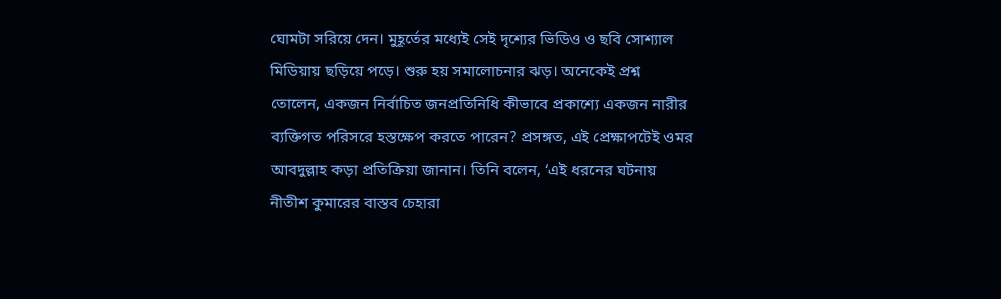ঘোমটা সরিয়ে দেন। মুহূর্তের মধ্যেই সেই দৃশ্যের ভিডিও ও ছবি সোশ্যাল মিডিয়ায় ছড়িয়ে পড়ে। শুরু হয় সমালোচনার ঝড়। অনেকেই প্রশ্ন তোলেন, একজন নির্বাচিত জনপ্রতিনিধি কীভাবে প্রকাশ্যে একজন নারীর ব্যক্তিগত পরিসরে হস্তক্ষেপ করতে পারেন? প্রসঙ্গত, এই প্রেক্ষাপটেই ওমর আবদুল্লাহ কড়া প্রতিক্রিয়া জানান। তিনি বলেন, ‘এই ধরনের ঘটনায় নীতীশ কুমারের বাস্তব চেহারা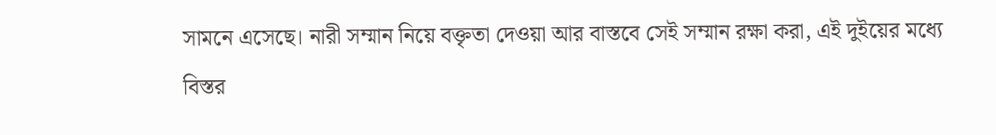সামনে এসেছে। নারী সম্মান নিয়ে বক্তৃতা দেওয়া আর বাস্তবে সেই সম্মান রক্ষা করা, এই দুইয়ের মধ্যে বিস্তর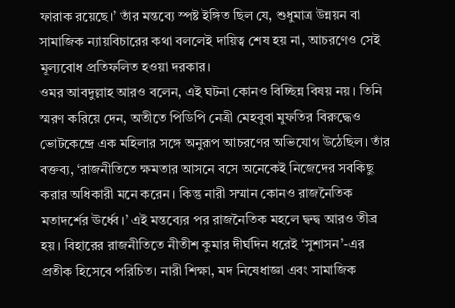ফারাক রয়েছে।’ তাঁর মন্তব্যে স্পষ্ট ইঙ্গিত ছিল যে, শুধুমাত্র উন্নয়ন বা সামাজিক ন্যায়বিচারের কথা বললেই দায়িত্ব শেষ হয় না, আচরণেও সেই মূল্যবোধ প্রতিফলিত হওয়া দরকার।
ওমর আবদুল্লাহ আরও বলেন, এই ঘটনা কোনও বিচ্ছিন্ন বিষয় নয়। তিনি স্মরণ করিয়ে দেন, অতীতে পিডিপি নেত্রী মেহবুবা মুফতির বিরুদ্ধেও ভোটকেন্দ্রে এক মহিলার সঙ্গে অনুরূপ আচরণের অভিযোগ উঠেছিল। তাঁর বক্তব্য, ‘রাজনীতিতে ক্ষমতার আসনে বসে অনেকেই নিজেদের সবকিছু করার অধিকারী মনে করেন। কিন্তু নারী সম্মান কোনও রাজনৈতিক মতাদর্শের ঊর্ধ্বে।’ এই মন্তব্যের পর রাজনৈতিক মহলে দ্বন্দ্ব আরও তীব্র হয়। বিহারের রাজনীতিতে নীতীশ কুমার দীর্ঘদিন ধরেই ‘সুশাসন’-এর প্রতীক হিসেবে পরিচিত। নারী শিক্ষা, মদ নিষেধাজ্ঞা এবং সামাজিক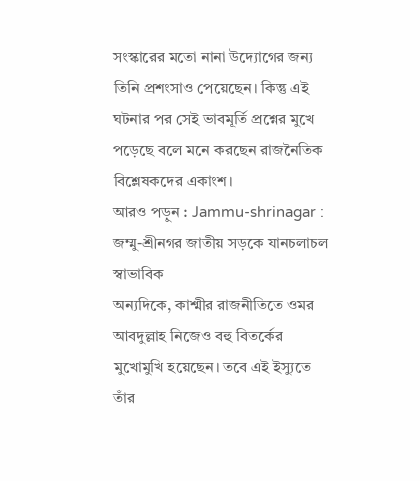সংস্কারের মতো নানা উদ্যোগের জন্য তিনি প্রশংসাও পেয়েছেন। কিন্তু এই ঘটনার পর সেই ভাবমূর্তি প্রশ্নের মুখে পড়েছে বলে মনে করছেন রাজনৈতিক বিশ্লেষকদের একাংশ।
আরও পড়ুন : Jammu-shrinagar : জম্মু-শ্রীনগর জাতীয় সড়কে যানচলাচল স্বাভাবিক
অন্যদিকে, কাশ্মীর রাজনীতিতে ওমর আবদুল্লাহ নিজেও বহু বিতর্কের মুখোমুখি হয়েছেন। তবে এই ইস্যুতে তাঁর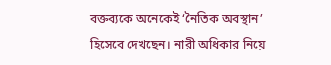বক্তব্যকে অনেকেই ‘নৈতিক অবস্থান’ হিসেবে দেখছেন। নারী অধিকার নিয়ে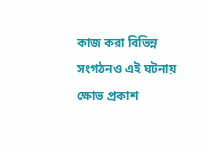কাজ করা বিভিন্ন সংগঠনও এই ঘটনায় ক্ষোভ প্রকাশ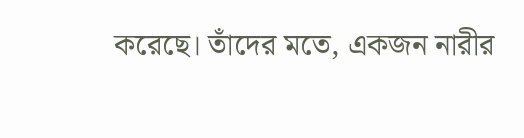করেছে। তাঁদের মতে, একজন নারীর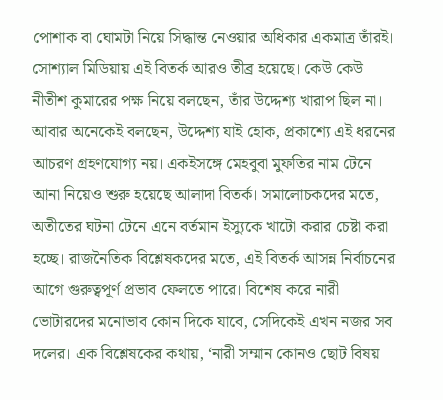পোশাক বা ঘোমটা নিয়ে সিদ্ধান্ত নেওয়ার অধিকার একমাত্র তাঁরই। সোশ্যাল মিডিয়ায় এই বিতর্ক আরও তীব্র হয়েছে। কেউ কেউ নীতীশ কুমারের পক্ষ নিয়ে বলছেন, তাঁর উদ্দেশ্য খারাপ ছিল না। আবার অনেকেই বলছেন, উদ্দেশ্য যাই হোক, প্রকাশ্যে এই ধরনের আচরণ গ্রহণযোগ্য নয়। একইসঙ্গে মেহবুবা মুফতির নাম টেনে আনা নিয়েও শুরু হয়েছে আলাদা বিতর্ক। সমালোচকদের মতে, অতীতের ঘটনা টেনে এনে বর্তমান ইস্যুকে খাটো করার চেষ্টা করা হচ্ছে। রাজনৈতিক বিশ্লেষকদের মতে, এই বিতর্ক আসন্ন নির্বাচনের আগে গুরুত্বপূর্ণ প্রভাব ফেলতে পারে। বিশেষ করে নারী ভোটারদের মনোভাব কোন দিকে যাবে, সেদিকেই এখন নজর সব দলের। এক বিশ্লেষকের কথায়, ‘নারী সম্মান কোনও ছোট বিষয়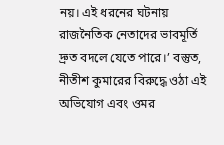নয়। এই ধরনের ঘটনায় রাজনৈতিক নেতাদের ভাবমূর্তি দ্রুত বদলে যেতে পারে।’ বস্তুত, নীতীশ কুমারের বিরুদ্ধে ওঠা এই অভিযোগ এবং ওমর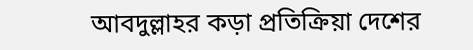আবদুল্লাহর কড়া প্রতিক্রিয়া দেশের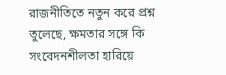রাজনীতিতে নতুন করে প্রশ্ন তুলেছে, ক্ষমতার সঙ্গে কি সংবেদনশীলতা হারিয়ে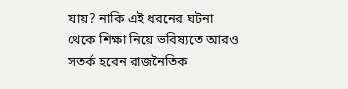যায়? নাকি এই ধরনের ঘটনা থেকে শিক্ষা নিয়ে ভবিষ্যতে আরও সতর্ক হবেন রাজনৈতিক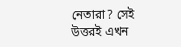নেতারা? সেই উত্তরই এখন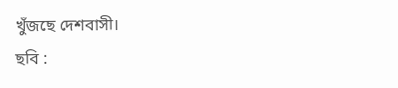খুঁজছে দেশবাসী।
ছবি :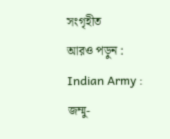সংগৃহীত
আরও পড়ুন : Indian Army : জম্মু-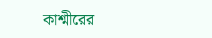কাশ্মীরের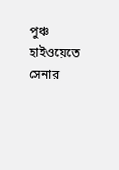পুঞ্চ হাইওয়েতে সেনার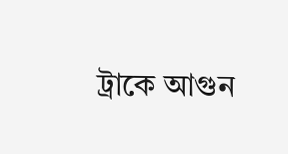ট্রাকে আগুন